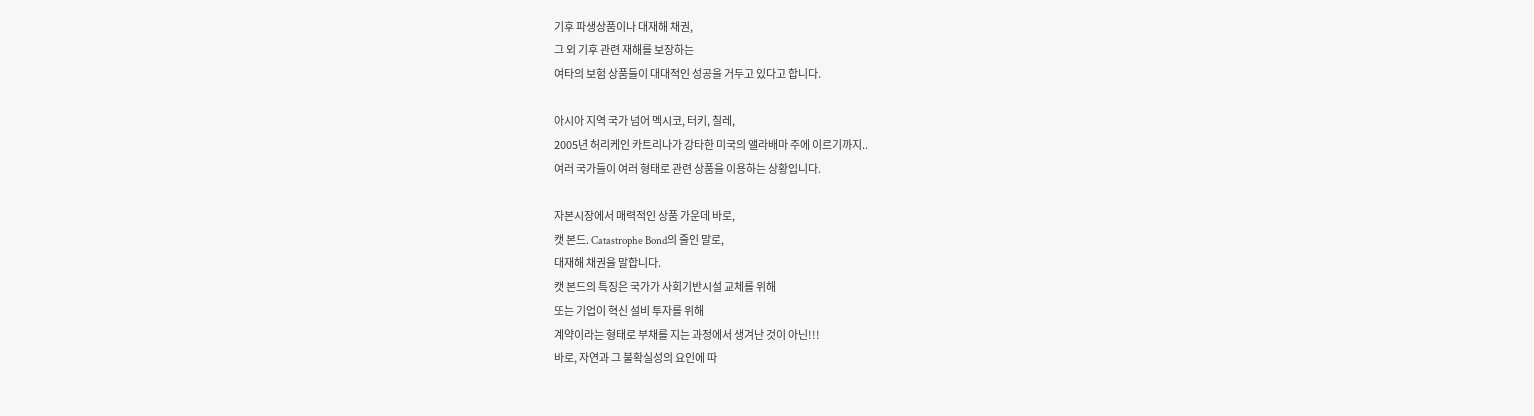기후 파생상품이나 대재해 채권,
그 외 기후 관련 재해를 보장하는
여타의 보험 상품들이 대대적인 성공을 거두고 있다고 합니다.

아시아 지역 국가 넘어 멕시코, 터키, 칠레,
2005년 허리케인 카트리나가 강타한 미국의 앨라배마 주에 이르기까지..
여러 국가들이 여러 형태로 관련 상품을 이용하는 상황입니다.

자본시장에서 매력적인 상품 가운데 바로,
캣 본드. Catastrophe Bond의 줄인 말로,
대재해 채권을 말합니다.
캣 본드의 특징은 국가가 사회기반시설 교체를 위해
또는 기업이 혁신 설비 투자를 위해
계약이라는 형태로 부채를 지는 과정에서 생겨난 것이 아닌!!!
바로, 자연과 그 불확실성의 요인에 따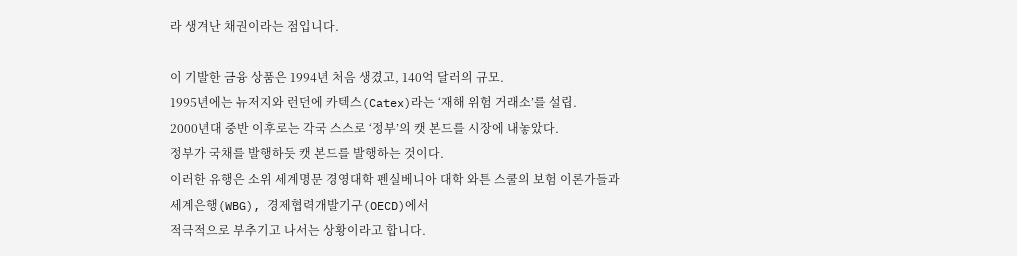라 생겨난 채권이라는 점입니다.

이 기발한 금융 상품은 1994년 처음 생겼고, 140억 달러의 규모.
1995년에는 뉴저지와 런던에 카텍스(Catex)라는 ‘재해 위험 거래소’를 설립.
2000년대 중반 이후로는 각국 스스로 ‘정부’의 캣 본드를 시장에 내놓았다.
정부가 국채를 발행하듯 캣 본드를 발행하는 것이다.
이러한 유행은 소위 세계명문 경영대학 펜실베니아 대학 와튼 스쿨의 보험 이론가들과
세계은행(WBG), 경제협력개발기구(OECD)에서
적극적으로 부추기고 나서는 상황이라고 합니다.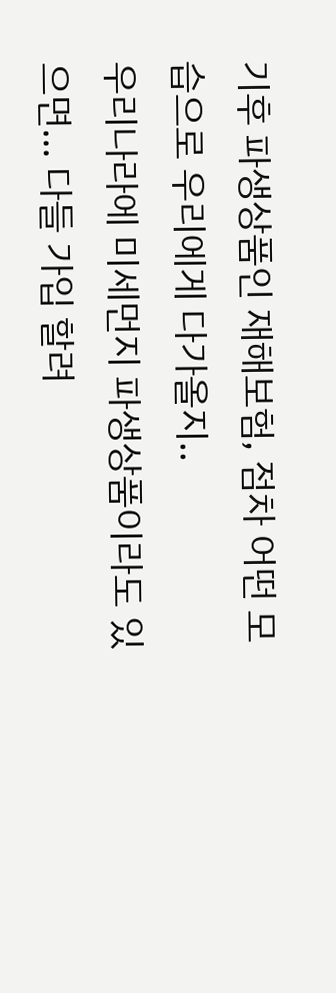기후 파생상품인 재해보험, 점차 어떤 모습으로 우리에게 다가올지..
우리나라에 미세먼지 파생상품이라도 있으면… 다들 가입 할려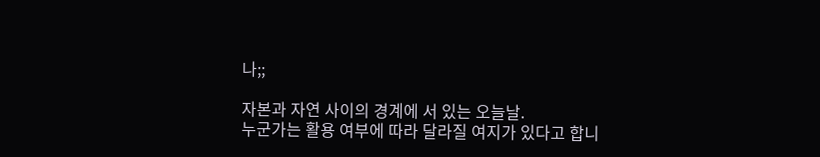나;;

자본과 자연 사이의 경계에 서 있는 오늘날.
누군가는 활용 여부에 따라 달라질 여지가 있다고 합니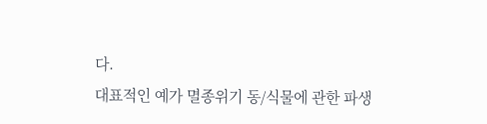다.
대표적인 예가 멸종위기 동/식물에 관한 파생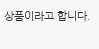상품이라고 합니다.